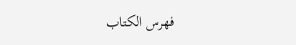فهرس الكتاب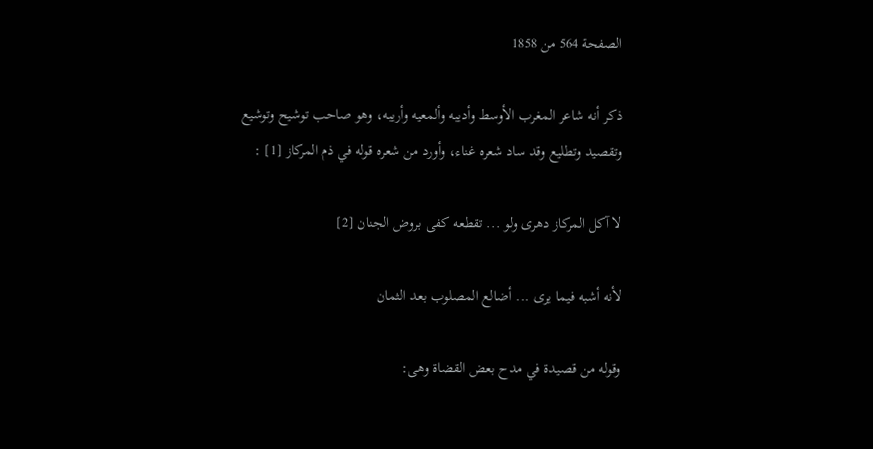الصفحة 564 من 1858

ذكر أنه شاعر المغرب الأوسط وأديبه وألمعيه وأريبه، وهو صاحب توشيح وتوشيع وتقصيد وتطليع وقد ساد شعره غناء، وأورد من شعره قوله في ذم المركاز [1] :

لا آكل المركاز دهرى ولو ... تقطعه كفى بروض الجنان [2]

لأنه أشبه فيما يرى ... أضالع المصلوب بعد الثمان

وقوله من قصيدة في مدح بعض القضاة وهى: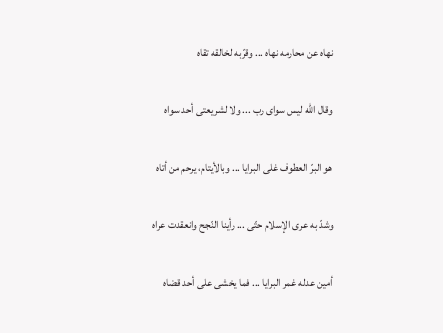نهاه عن محارمه نهاه ... وقرّبه لخالقه تقاه

وقال الله ليس سواى رب ... ولا لشريعتى أحد سواه

هو البرّ العطوف غلى البرايا ... وبالأيتام، يرحم من أتاه

وشدّ به عرى الإسلام حتّى ... رأينا النّجح وانعقدت عراه

أمين عدله غمر البرايا ... فما يخشى على أحد قضاه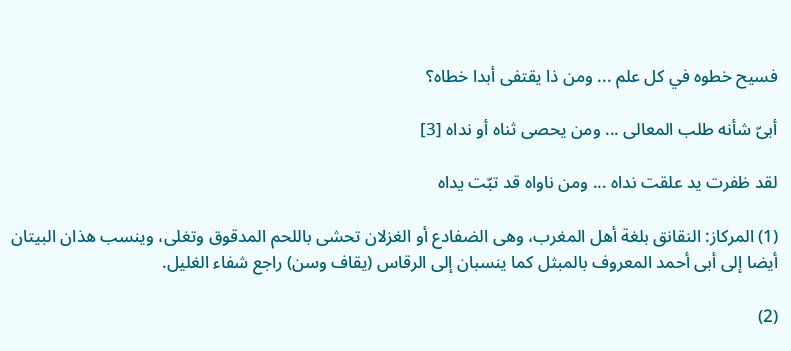فسيح خطوه في كل علم ... ومن ذا يقتفى أبدا خطاه؟

أبىّ شأنه طلب المعالى ... ومن يحصى ثناه أو نداه [3]

لقد ظفرت يد علقت نداه ... ومن ناواه قد تبّت يداه

(1) المركاز: النقانق بلغة أهل المغرب، وهى الضفادع أو الغزلان تحشى باللحم المدقوق وتغلى، وينسب هذان البيتان أيضا إلى أبى أحمد المعروف بالمبثل كما ينسبان إلى الرقاس (يقاف وسن) راجع شفاء الغليل.

(2)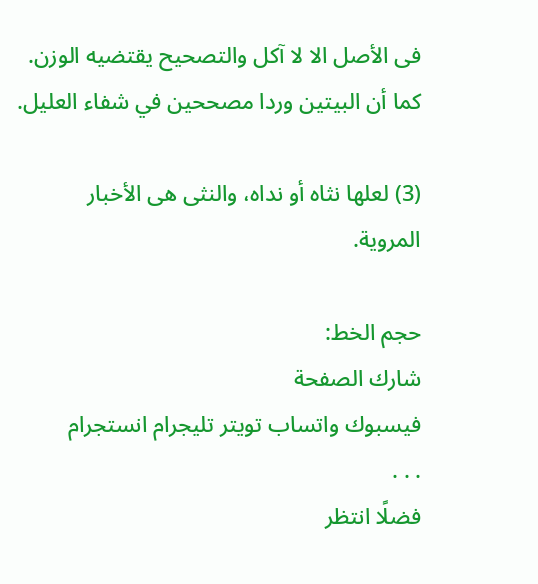فى الأصل الا لا آكل والتصحيح يقتضيه الوزن. كما أن البيتين وردا مصححين في شفاء العليل.

(3) لعلها نثاه أو نداه، والنثى هى الأخبار المروية.

حجم الخط:
شارك الصفحة
فيسبوك واتساب تويتر تليجرام انستجرام
. . .
فضلًا انتظر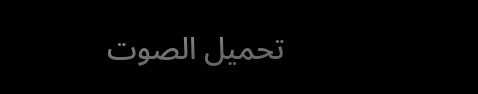تحميل الصوت